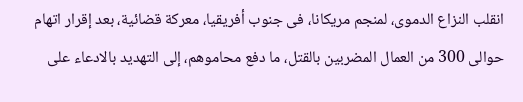انقلب النزاع الدموى، لمنجم مريكانا، فى جنوب أفريقيا، معركة قضائية، بعد إقرار اتهام حوالى 300 من العمال المضربين بالقتل، ما دفع محاموهم، إلى التهديد بالادعاء على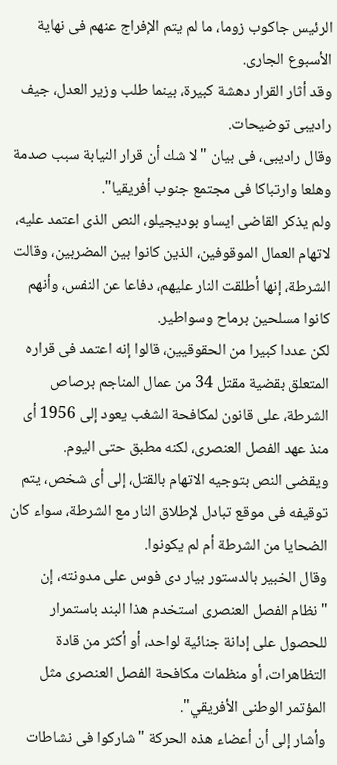الرئيس جاكوب زوما، ما لم يتم الإفراج عنهم فى نهاية الأسبوع الجارى.
وقد أثار القرار دهشة كبيرة، بينما طلب وزير العدل، جيف راديبى توضيحات.
وقال راديبى، فى بيان "لا شك أن قرار النيابة سبب صدمة وهلعا وارتباكا فى مجتمع جنوب أفريقيا".
ولم يذكر القاضى ايساو بوديجيلو، النص الذى اعتمد عليه، لاتهام العمال الموقوفين، الذين كانوا بين المضربين، وقالت الشرطة، إنها أطلقت النار عليهم، دفاعا عن النفس، وأنهم كانوا مسلحين برماح وسواطير.
لكن عددا كبيرا من الحقوقيين، قالوا إنه اعتمد فى قراره المتعلق بقضية مقتل 34 من عمال المناجم برصاص الشرطة، على قانون لمكافحة الشغب يعود إلى 1956 أى منذ عهد الفصل العنصرى، لكنه مطبق حتى اليوم.
ويقضى النص بتوجيه الاتهام بالقتل، إلى أى شخص، يتم توقيفه فى موقع تبادل لإطلاق النار مع الشرطة، سواء كان الضحايا من الشرطة أم لم يكونوا.
وقال الخبير بالدستور بيار دى فوس على مدونته، إن "نظام الفصل العنصرى استخدم هذا البند باستمرار للحصول على إدانة جنائية لواحد، أو أكثر من قادة التظاهرات، أو منظمات مكافحة الفصل العنصرى مثل المؤتمر الوطنى الأفريقي".
وأشار إلى أن أعضاء هذه الحركة "شاركوا فى نشاطات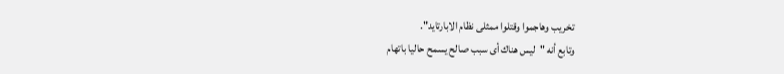تخريب وهاجموا وقتلوا ممثلى نظام الابارتايد".
وتابع أنه "ليس هناك أى سبب صالح يسمح حاليا باتهام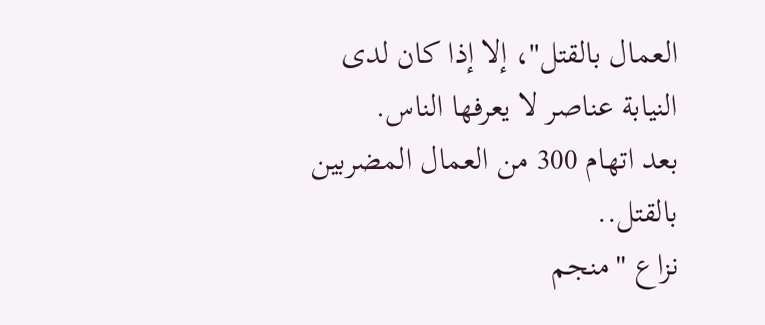العمال بالقتل"، إلا إذا كان لدى النيابة عناصر لا يعرفها الناس.
بعد اتهام 300 من العمال المضربين بالقتل..
نزاع "منجم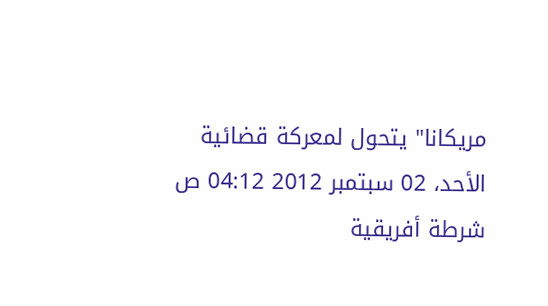مريكانا" يتحول لمعركة قضائية
الأحد، 02 سبتمبر 2012 04:12 ص
شرطة أفريقية